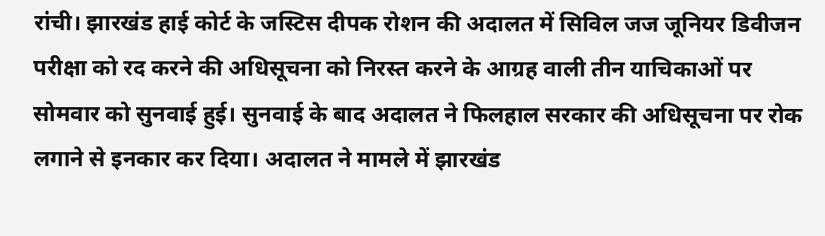रांची। झारखंड हाई कोर्ट के जस्टिस दीपक रोशन की अदालत में सिविल जज जूनियर डिवीजन परीक्षा को रद करने की अधिसूचना को निरस्त करने के आग्रह वाली तीन याचिकाओं पर सोमवार को सुनवाई हुई। सुनवाई के बाद अदालत ने फिलहाल सरकार की अधिसूचना पर रोक लगाने से इनकार कर दिया। अदालत ने मामले में झारखंड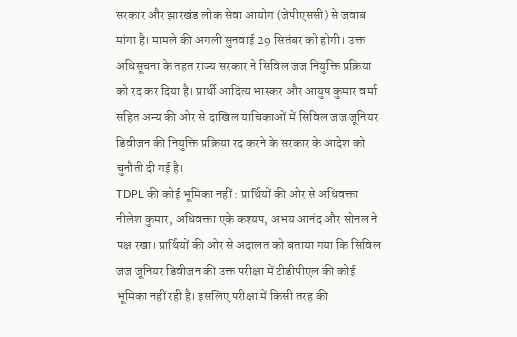सरकार और झारखंड लोक सेवा आयोग (जेपीएससी) से जवाब मांगा है। मामले की अगली सुनवाई 29 सितंबर को होगी। उक्त अधिसूचना के तहत राज्य सरकार ने सिविल जज नियुक्ति प्रक्रिया को रद कर दिया है। प्रार्थी आदित्य भास्कर और आयुष कुमार वर्मा सहित अन्य की ओर से दाखिल याचिकाओं में सिविल जज जूनियर डिवीजन की नियुक्ति प्रक्रिया रद करने के सरकार के आदेश को चुनौती दी गई है।
TDPL की कोई भूमिका नहीं : प्रार्थियों की ओर से अधिवक्ता नीलेश कुमार, अधिवक्ता एके कश्यप, अभय आनंद और सोनल ने पक्ष रखा। प्रार्थियों की ओर से अदालत को बताया गया कि सिविल जज जूनियर डिवीजन की उक्त परीक्षा में टीडीपीएल की कोई भूमिका नहीं रही है। इसलिए परीक्षा में किसी तरह की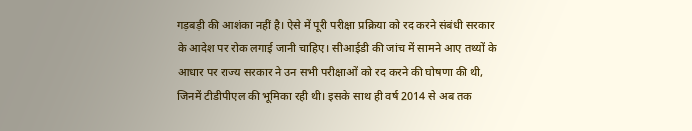गड़बड़ी की आशंका नहीं है। ऐसे में पूरी परीक्षा प्रक्रिया को रद करने संबंधी सरकार के आदेश पर रोक लगाई जानी चाहिए। सीआईडी की जांच में सामने आए तथ्यों के आधार पर राज्य सरकार ने उन सभी परीक्षाओं को रद करने की घोषणा की थी, जिनमें टीडीपीएल की भूमिका रही थी। इसके साथ ही वर्ष 2014 से अब तक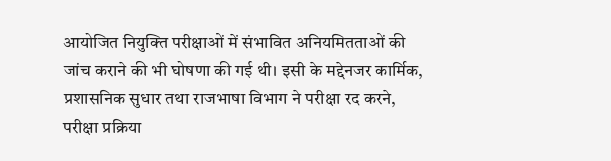आयोजित नियुक्ति परीक्षाओं में संभावित अनियमितताओं की जांच कराने की भी घोषणा की गई थी। इसी के मद्देनजर कार्मिक, प्रशासनिक सुधार तथा राजभाषा विभाग ने परीक्षा रद करने, परीक्षा प्रक्रिया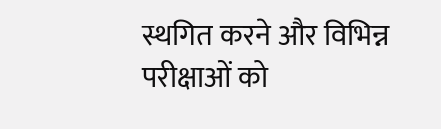स्थगित करने और विभिन्न परीक्षाओं को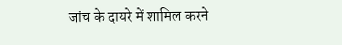जांच के दायरे में शामिल करने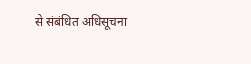से संबंधित अधिसूचना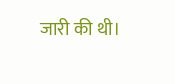जारी की थी।